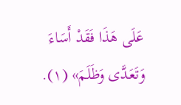عَلَى هَذَا فَقَدْ أَسَاءَ وَتَعَدَّى وَظَلَمَ» (١).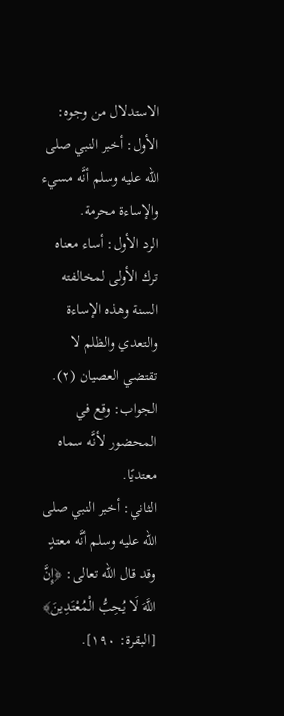الاستدلال من وجوه:
الأول: أخبر النبي صلى الله عليه وسلم أنَّه مسيء والإساءة محرمة.
الرد الأول: أساء معناه ترك الأولى لمخالفته السنة وهذه الإساءة والتعدي والظلم لا تقتضي العصيان (٢).
الجواب: وقع في المحضور لأنَّه سماه معتديًا.
الثاني: أخبر النبي صلى الله عليه وسلم أنَّه معتدٍ وقد قال الله تعالى: ﴿إِنَّ اللَّهَ لَا يُحِبُّ الْمُعْتَدِينَ﴾ [البقرة: ١٩٠].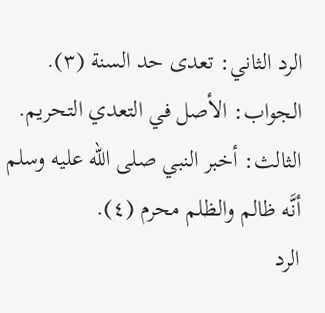الرد الثاني: تعدى حد السنة (٣).
الجواب: الأصل في التعدي التحريم.
الثالث: أخبر النبي صلى الله عليه وسلم أنَّه ظالم والظلم محرم (٤).
الرد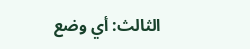الثالث: أي وضع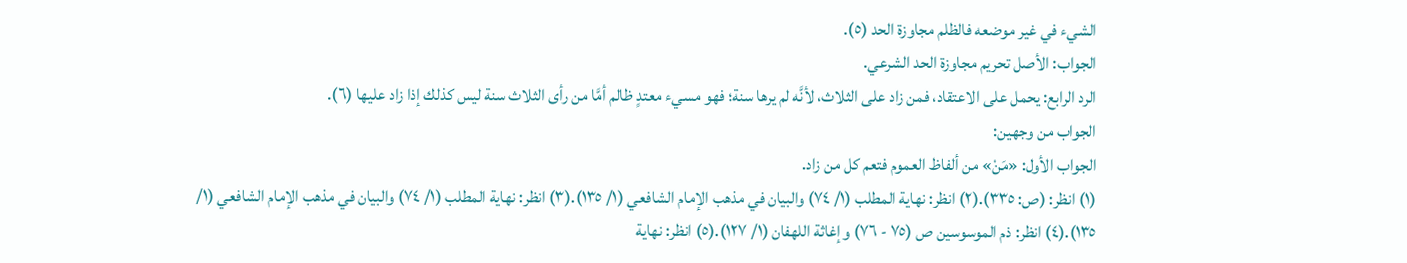الشيء في غير موضعه فالظلم مجاوزة الحد (٥).
الجواب: الأصل تحريم مجاوزة الحد الشرعي.
الرد الرابع: يحمل على الاعتقاد، فمن زاد على الثلاث، لأنَّه لم يرها سنة؛ فهو مسيء معتدٍ ظالم أمَّا من رأى الثلاث سنة ليس كذلك إذا زاد عليها (٦).
الجواب من وجهين:
الجواب الأول: «مَنْ» من ألفاظ العموم فتعم كل من زاد.
(١) انظر: (ص: ٣٣٥).(٢) انظر: نهاية المطلب (١/ ٧٤) والبيان في مذهب الإمام الشافعي (١/ ١٣٥).(٣) انظر: نهاية المطلب (١/ ٧٤) والبيان في مذهب الإمام الشافعي (١/ ١٣٥).(٤) انظر: ذم الموسوسين ص (٧٥ - ٧٦) وإغاثة اللهفان (١/ ١٢٧).(٥) انظر: نهاية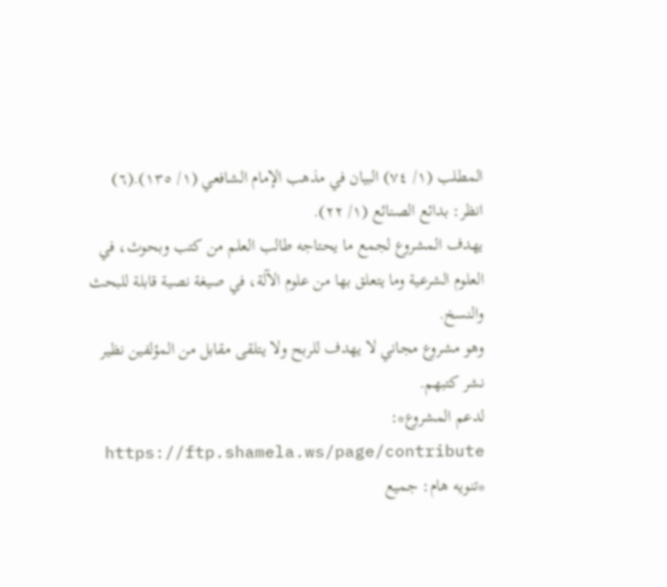المطلب (١/ ٧٤) البيان في مذهب الإمام الشافعي (١/ ١٣٥).(٦) انظر: بدائع الصنائع (١/ ٢٢).
يهدف المشروع لجمع ما يحتاجه طالب العلم من كتب وبحوث، في العلوم الشرعية وما يتعلق بها من علوم الآلة، في صيغة نصية قابلة للبحث والنسخ.
وهو مشروع مجاني لا يهدف للربح ولا يتلقى مقابل من المؤلفين نظير نشر كتبهم.
لدعم المشروع*: https://ftp.shamela.ws/page/contribute
*تنويه هام: جميع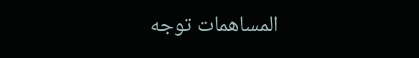المساهمات توجه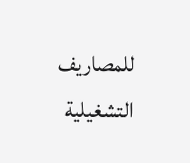للمصاريف التشغيلية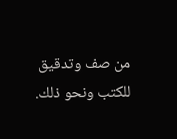من صف وتدقيق للكتب ونحو ذلك.